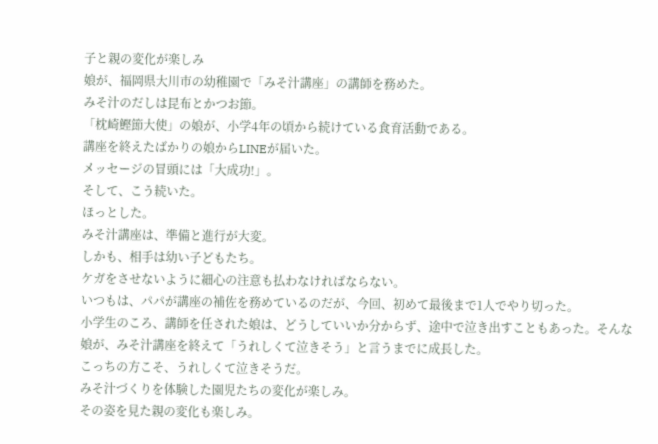子と親の変化が楽しみ
娘が、福岡県大川市の幼稚園で「みそ汁講座」の講師を務めた。
みそ汁のだしは昆布とかつお節。
「枕崎鰹節大使」の娘が、小学4年の頃から続けている食育活動である。
講座を終えたばかりの娘からLINEが届いた。
メッセージの冒頭には「大成功!」。
そして、こう続いた。
ほっとした。
みそ汁講座は、準備と進行が大変。
しかも、相手は幼い子どもたち。
ケガをさせないように細心の注意も払わなければならない。
いつもは、パパが講座の補佐を務めているのだが、今回、初めて最後まで1人でやり切った。
小学生のころ、講師を任された娘は、どうしていいか分からず、途中で泣き出すこともあった。そんな娘が、みそ汁講座を終えて「うれしくて泣きそう」と言うまでに成長した。
こっちの方こそ、うれしくて泣きそうだ。
みそ汁づくりを体験した園児たちの変化が楽しみ。
その姿を見た親の変化も楽しみ。